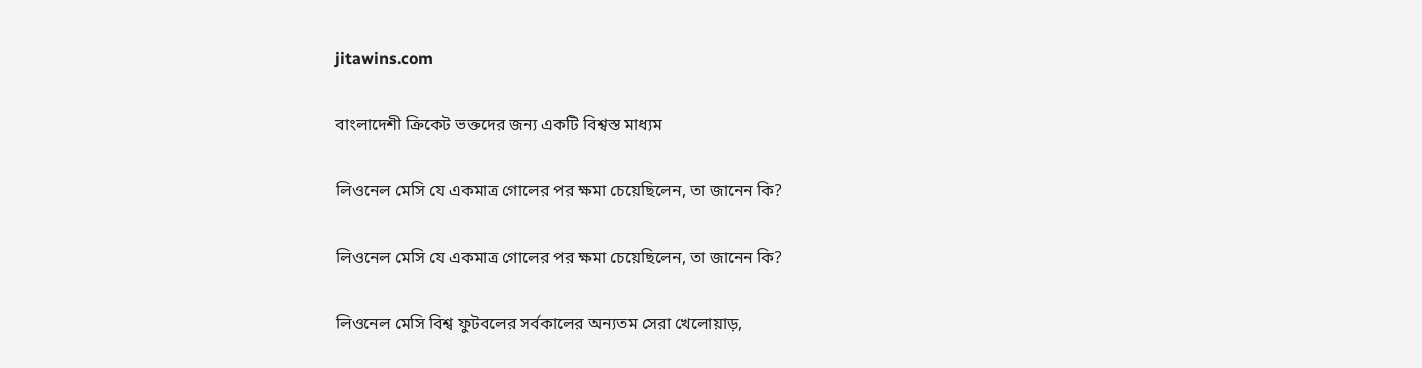jitawins.com

বাংলাদেশী ক্রিকেট ভক্তদের জন্য একটি বিশ্বস্ত মাধ্যম

লিওনেল মেসি যে একমাত্র গোলের পর ক্ষমা চেয়েছিলেন, তা জানেন কি?

লিওনেল মেসি যে একমাত্র গোলের পর ক্ষমা চেয়েছিলেন, তা জানেন কি?

লিওনেল মেসি বিশ্ব ফুটবলের সর্বকালের অন্যতম সেরা খেলোয়াড়,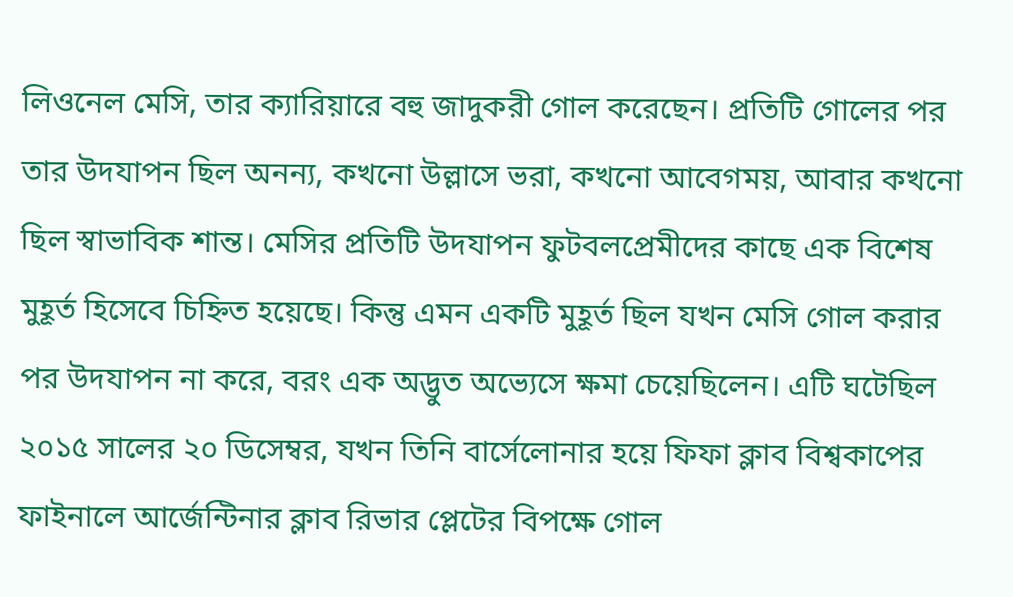লিওনেল মেসি, তার ক্যারিয়ারে বহু জাদুকরী গোল করেছেন। প্রতিটি গোলের পর তার উদযাপন ছিল অনন্য, কখনো উল্লাসে ভরা, কখনো আবেগময়, আবার কখনো ছিল স্বাভাবিক শান্ত। মেসির প্রতিটি উদযাপন ফুটবলপ্রেমীদের কাছে এক বিশেষ মুহূর্ত হিসেবে চিহ্নিত হয়েছে। কিন্তু এমন একটি মুহূর্ত ছিল যখন মেসি গোল করার পর উদযাপন না করে, বরং এক অদ্ভুত অভ্যেসে ক্ষমা চেয়েছিলেন। এটি ঘটেছিল ২০১৫ সালের ২০ ডিসেম্বর, যখন তিনি বার্সেলোনার হয়ে ফিফা ক্লাব বিশ্বকাপের ফাইনালে আর্জেন্টিনার ক্লাব রিভার প্লেটের বিপক্ষে গোল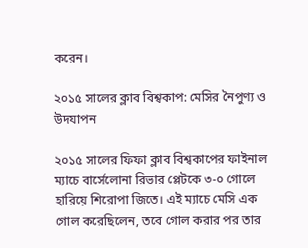করেন।

২০১৫ সালের ক্লাব বিশ্বকাপ: মেসির নৈপুণ্য ও উদযাপন

২০১৫ সালের ফিফা ক্লাব বিশ্বকাপের ফাইনাল ম্যাচে বার্সেলোনা রিভার প্লেটকে ৩-০ গোলে হারিয়ে শিরোপা জিতে। এই ম্যাচে মেসি এক গোল করেছিলেন, তবে গোল করার পর তার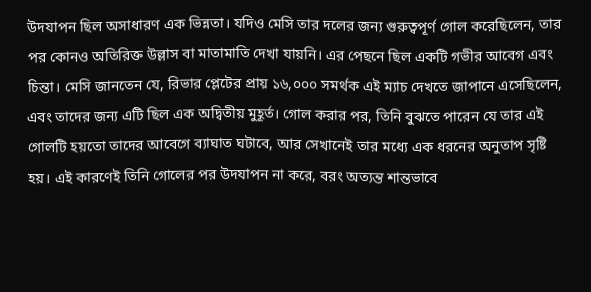উদযাপন ছিল অসাধারণ এক ভিন্নতা। যদিও মেসি তার দলের জন্য গুরুত্বপূর্ণ গোল করেছিলেন, তার পর কোনও অতিরিক্ত উল্লাস বা মাতামাতি দেখা যায়নি। এর পেছনে ছিল একটি গভীর আবেগ এবং চিন্তা। মেসি জানতেন যে, রিভার প্লেটের প্রায় ১৬,০০০ সমর্থক এই ম্যাচ দেখতে জাপানে এসেছিলেন, এবং তাদের জন্য এটি ছিল এক অদ্বিতীয় মুহূর্ত। গোল করার পর, তিনি বুঝতে পারেন যে তার এই গোলটি হয়তো তাদের আবেগে ব্যাঘাত ঘটাবে, আর সেখানেই তার মধ্যে এক ধরনের অনুতাপ সৃষ্টি হয়। এই কারণেই তিনি গোলের পর উদযাপন না করে, বরং অত্যন্ত শান্তভাবে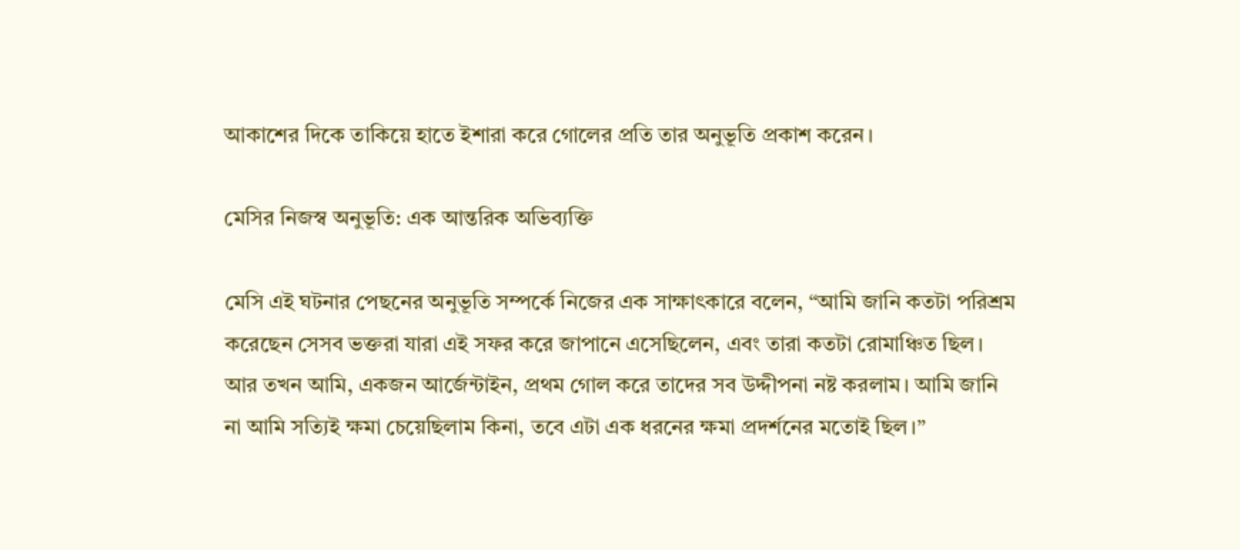আকাশের দিকে তাকিয়ে হাতে ইশারা করে গোলের প্রতি তার অনুভূতি প্রকাশ করেন।

মেসির নিজস্ব অনুভূতি: এক আন্তরিক অভিব্যক্তি

মেসি এই ঘটনার পেছনের অনুভূতি সম্পর্কে নিজের এক সাক্ষাৎকারে বলেন, “আমি জানি কতটা পরিশ্রম করেছেন সেসব ভক্তরা যারা এই সফর করে জাপানে এসেছিলেন, এবং তারা কতটা রোমাঞ্চিত ছিল। আর তখন আমি, একজন আর্জেন্টাইন, প্রথম গোল করে তাদের সব উদ্দীপনা নষ্ট করলাম। আমি জানি না আমি সত্যিই ক্ষমা চেয়েছিলাম কিনা, তবে এটা এক ধরনের ক্ষমা প্রদর্শনের মতোই ছিল।”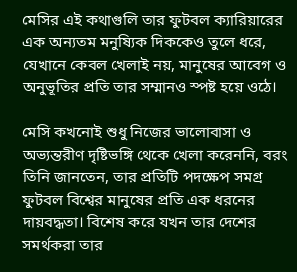মেসির এই কথাগুলি তার ফুটবল ক্যারিয়ারের এক অন্যতম মনুষ্যিক দিককেও তুলে ধরে, যেখানে কেবল খেলাই নয়, মানুষের আবেগ ও অনুভূতির প্রতি তার সম্মানও স্পষ্ট হয়ে ওঠে।

মেসি কখনোই শুধু নিজের ভালোবাসা ও অভ্যন্তরীণ দৃষ্টিভঙ্গি থেকে খেলা করেননি, বরং তিনি জানতেন, তার প্রতিটি পদক্ষেপ সমগ্র ফুটবল বিশ্বের মানুষের প্রতি এক ধরনের দায়বদ্ধতা। বিশেষ করে যখন তার দেশের সমর্থকরা তার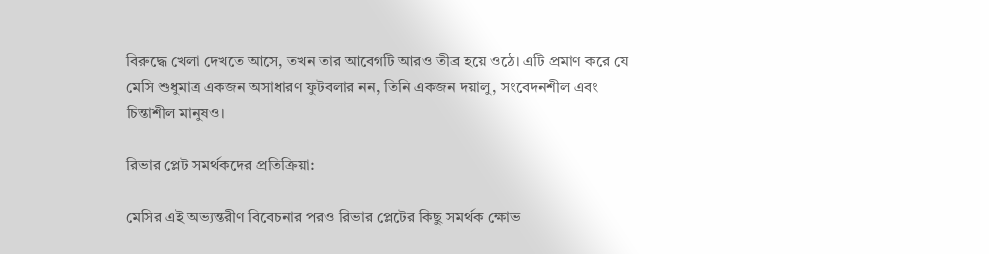বিরুদ্ধে খেলা দেখতে আসে, তখন তার আবেগটি আরও তীব্র হয়ে ওঠে। এটি প্রমাণ করে যে মেসি শুধুমাত্র একজন অসাধারণ ফুটবলার নন, তিনি একজন দয়ালু, সংবেদনশীল এবং চিন্তাশীল মানুষও।

রিভার প্লেট সমর্থকদের প্রতিক্রিয়া:

মেসির এই অভ্যন্তরীণ বিবেচনার পরও রিভার প্লেটের কিছু সমর্থক ক্ষোভ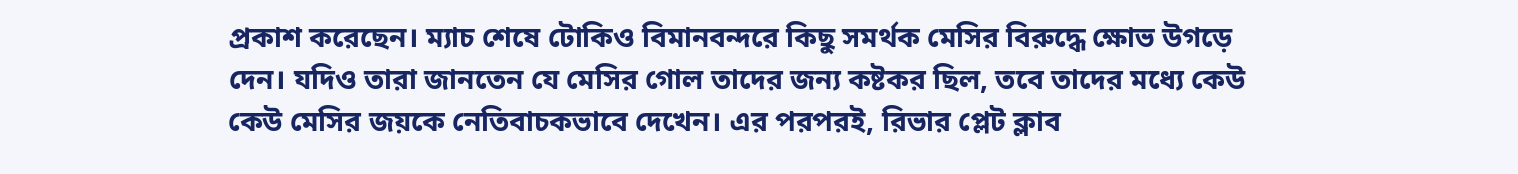প্রকাশ করেছেন। ম্যাচ শেষে টোকিও বিমানবন্দরে কিছু সমর্থক মেসির বিরুদ্ধে ক্ষোভ উগড়ে দেন। যদিও তারা জানতেন যে মেসির গোল তাদের জন্য কষ্টকর ছিল, তবে তাদের মধ্যে কেউ কেউ মেসির জয়কে নেতিবাচকভাবে দেখেন। এর পরপরই, রিভার প্লেট ক্লাব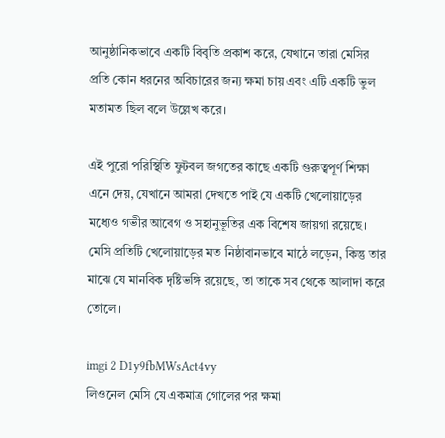আনুষ্ঠানিকভাবে একটি বিবৃতি প্রকাশ করে, যেখানে তারা মেসির প্রতি কোন ধরনের অবিচারের জন্য ক্ষমা চায় এবং এটি একটি ভুল মতামত ছিল বলে উল্লেখ করে।

এই পুরো পরিস্থিতি ফুটবল জগতের কাছে একটি গুরুত্বপূর্ণ শিক্ষা এনে দেয়, যেখানে আমরা দেখতে পাই যে একটি খেলোয়াড়ের মধ্যেও গভীর আবেগ ও সহানুভূতির এক বিশেষ জায়গা রয়েছে। মেসি প্রতিটি খেলোয়াড়ের মত নিষ্ঠাবানভাবে মাঠে লড়েন, কিন্তু তার মাঝে যে মানবিক দৃষ্টিভঙ্গি রয়েছে, তা তাকে সব থেকে আলাদা করে তোলে।

imgi 2 D1y9fbMWsAct4vy
লিওনেল মেসি যে একমাত্র গোলের পর ক্ষমা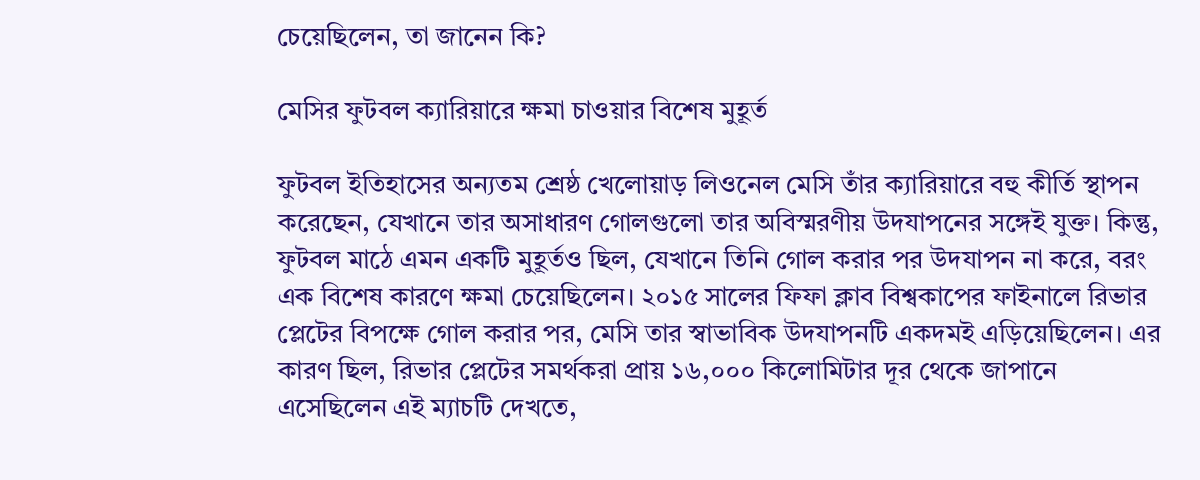চেয়েছিলেন, তা জানেন কি?

মেসির ফুটবল ক্যারিয়ারে ক্ষমা চাওয়ার বিশেষ মুহূর্ত

ফুটবল ইতিহাসের অন্যতম শ্রেষ্ঠ খেলোয়াড় লিওনেল মেসি তাঁর ক্যারিয়ারে বহু কীর্তি স্থাপন করেছেন, যেখানে তার অসাধারণ গোলগুলো তার অবিস্মরণীয় উদযাপনের সঙ্গেই যুক্ত। কিন্তু, ফুটবল মাঠে এমন একটি মুহূর্তও ছিল, যেখানে তিনি গোল করার পর উদযাপন না করে, বরং এক বিশেষ কারণে ক্ষমা চেয়েছিলেন। ২০১৫ সালের ফিফা ক্লাব বিশ্বকাপের ফাইনালে রিভার প্লেটের বিপক্ষে গোল করার পর, মেসি তার স্বাভাবিক উদযাপনটি একদমই এড়িয়েছিলেন। এর কারণ ছিল, রিভার প্লেটের সমর্থকরা প্রায় ১৬,০০০ কিলোমিটার দূর থেকে জাপানে এসেছিলেন এই ম্যাচটি দেখতে,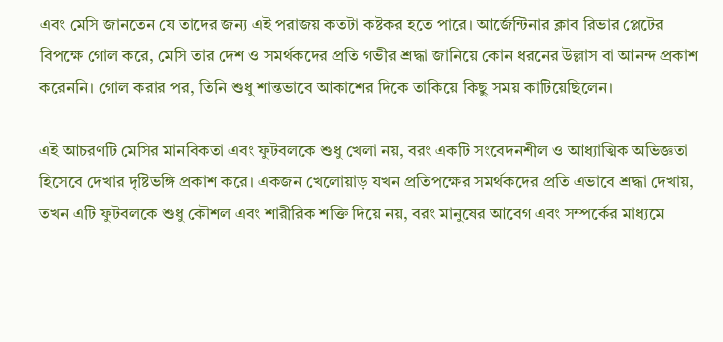এবং মেসি জানতেন যে তাদের জন্য এই পরাজয় কতটা কষ্টকর হতে পারে। আর্জেন্টিনার ক্লাব রিভার প্লেটের বিপক্ষে গোল করে, মেসি তার দেশ ও সমর্থকদের প্রতি গভীর শ্রদ্ধা জানিয়ে কোন ধরনের উল্লাস বা আনন্দ প্রকাশ করেননি। গোল করার পর, তিনি শুধু শান্তভাবে আকাশের দিকে তাকিয়ে কিছু সময় কাটিয়েছিলেন।

এই আচরণটি মেসির মানবিকতা এবং ফুটবলকে শুধু খেলা নয়, বরং একটি সংবেদনশীল ও আধ্যাত্মিক অভিজ্ঞতা হিসেবে দেখার দৃষ্টিভঙ্গি প্রকাশ করে। একজন খেলোয়াড় যখন প্রতিপক্ষের সমর্থকদের প্রতি এভাবে শ্রদ্ধা দেখায়, তখন এটি ফুটবলকে শুধু কৌশল এবং শারীরিক শক্তি দিয়ে নয়, বরং মানুষের আবেগ এবং সম্পর্কের মাধ্যমে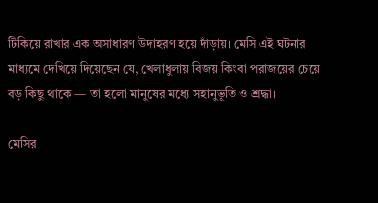টিকিয়ে রাখার এক অসাধারণ উদাহরণ হয়ে দাঁড়ায়। মেসি এই ঘটনার মাধ্যমে দেখিয়ে দিয়েছেন যে, খেলাধুলায় বিজয় কিংবা পরাজয়ের চেয়ে বড় কিছু থাকে — তা হলো মানুষের মধ্যে সহানুভূতি ও শ্রদ্ধা।

মেসির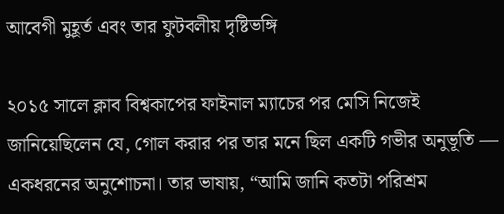আবেগী মুহূর্ত এবং তার ফুটবলীয় দৃষ্টিভঙ্গি

২০১৫ সালে ক্লাব বিশ্বকাপের ফাইনাল ম্যাচের পর মেসি নিজেই জানিয়েছিলেন যে, গোল করার পর তার মনে ছিল একটি গভীর অনুভূতি — একধরনের অনুশোচনা। তার ভাষায়, “আমি জানি কতটা পরিশ্রম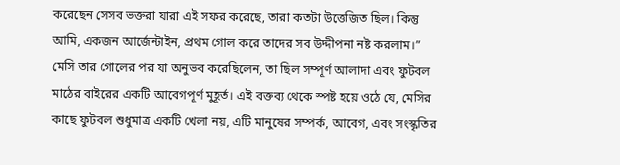করেছেন সেসব ভক্তরা যারা এই সফর করেছে, তারা কতটা উত্তেজিত ছিল। কিন্তু আমি, একজন আর্জেন্টাইন, প্রথম গোল করে তাদের সব উদ্দীপনা নষ্ট করলাম।” মেসি তার গোলের পর যা অনুভব করেছিলেন, তা ছিল সম্পূর্ণ আলাদা এবং ফুটবল মাঠের বাইরের একটি আবেগপূর্ণ মুহূর্ত। এই বক্তব্য থেকে স্পষ্ট হয়ে ওঠে যে, মেসির কাছে ফুটবল শুধুমাত্র একটি খেলা নয়, এটি মানুষের সম্পর্ক, আবেগ, এবং সংস্কৃতির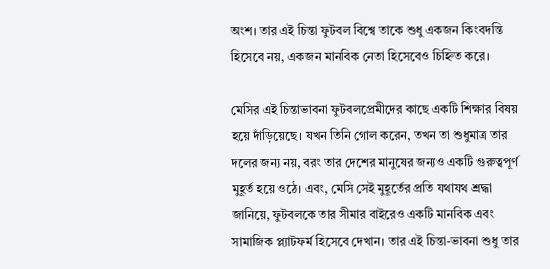অংশ। তার এই চিন্তা ফুটবল বিশ্বে তাকে শুধু একজন কিংবদন্তি হিসেবে নয়, একজন মানবিক নেতা হিসেবেও চিহ্নিত করে।

মেসির এই চিন্তাভাবনা ফুটবলপ্রেমীদের কাছে একটি শিক্ষার বিষয় হয়ে দাঁড়িয়েছে। যখন তিনি গোল করেন, তখন তা শুধুমাত্র তার দলের জন্য নয়, বরং তার দেশের মানুষের জন্যও একটি গুরুত্বপূর্ণ মুহূর্ত হয়ে ওঠে। এবং, মেসি সেই মুহূর্তের প্রতি যথাযথ শ্রদ্ধা জানিয়ে, ফুটবলকে তার সীমার বাইরেও একটি মানবিক এবং সামাজিক প্ল্যাটফর্ম হিসেবে দেখান। তার এই চিন্তা-ভাবনা শুধু তার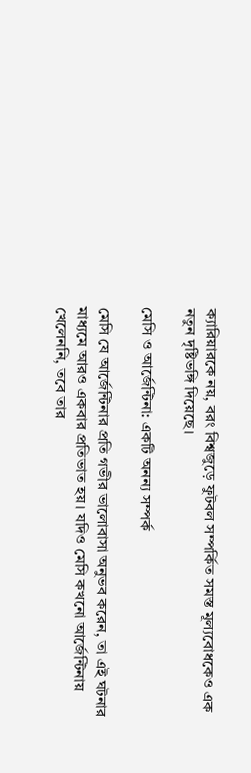ক্যারিয়ারকে নয়, বরং বিশ্বজুড়ে ফুটবল সম্পর্কিত সমস্ত মূল্যবোধকেও এক নতুন দৃষ্টিভঙ্গি দিয়েছে।

মেসি ও আর্জেন্টিনা: একটি অনন্য সম্পর্ক

মেসি যে আর্জেন্টিনার প্রতি গভীর ভালোবাসা অনুভব করেন, তা এই ঘটনার মাধ্যমে আরও একবার প্রতিভাত হয়। যদিও মেসি কখনো আর্জেন্টিনায় খেলেননি, তবে তার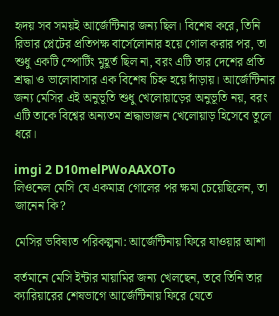হৃদয় সব সময়ই আর্জেন্টিনার জন্য ছিল। বিশেষ করে, তিনি রিভার প্লেটের প্রতিপক্ষ বার্সেলোনার হয়ে গোল করার পর, তা শুধু একটি স্পোর্টিং মুহূর্ত ছিল না, বরং এটি তার দেশের প্রতি শ্রদ্ধা ও ভালোবাসার এক বিশেষ চিহ্ন হয়ে দাঁড়ায়। আর্জেন্টিনার জন্য মেসির এই অনুভূতি শুধু খেলোয়াড়ের অনুভূতি নয়, বরং এটি তাকে বিশ্বের অন্যতম শ্রদ্ধাভাজন খেলোয়াড় হিসেবে তুলে ধরে।

imgi 2 D10melPWoAAXOTo
লিওনেল মেসি যে একমাত্র গোলের পর ক্ষমা চেয়েছিলেন, তা জানেন কি?

মেসির ভবিষ্যত পরিকল্পনা: আর্জেন্টিনায় ফিরে যাওয়ার আশা

বর্তমানে মেসি ইন্টার মায়ামির জন্য খেলছেন, তবে তিনি তার ক্যারিয়ারের শেষভাগে আর্জেন্টিনায় ফিরে যেতে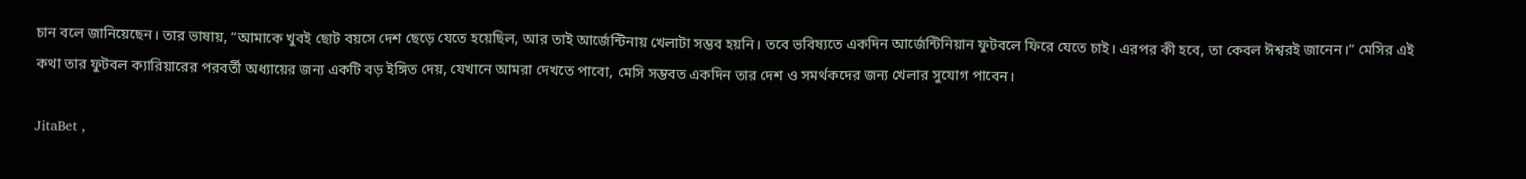চান বলে জানিয়েছেন। তার ভাষায়, “আমাকে খুবই ছোট বয়সে দেশ ছেড়ে যেতে হয়েছিল, আর তাই আর্জেন্টিনায় খেলাটা সম্ভব হয়নি। তবে ভবিষ্যতে একদিন আর্জেন্টিনিয়ান ফুটবলে ফিরে যেতে চাই। এরপর কী হবে, তা কেবল ঈশ্বরই জানেন।” মেসির এই কথা তার ফুটবল ক্যারিয়ারের পরবর্তী অধ্যায়ের জন্য একটি বড় ইঙ্গিত দেয়, যেখানে আমরা দেখতে পাবো, মেসি সম্ভবত একদিন তার দেশ ও সমর্থকদের জন্য খেলার সুযোগ পাবেন।

JitaBet ,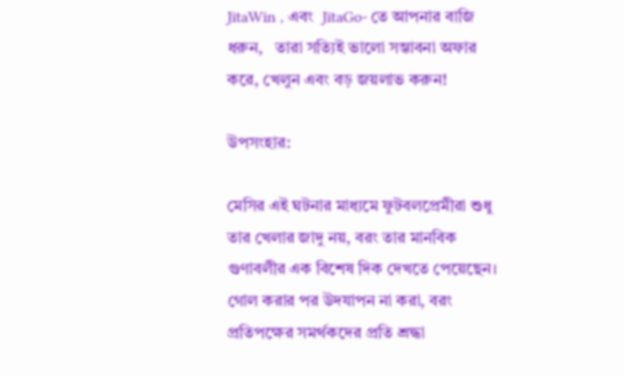JitaWin , এবং  JitaGo- তে আপনার বাজি ধরুন,   তারা সত্যিই ভালো সম্ভাবনা অফার করে, খেলুন এবং বড় জয়লাভ করুন!

উপসংহার:

মেসির এই ঘটনার মাধ্যমে ফুটবলপ্রেমীরা শুধু তার খেলার জাদু নয়, বরং তার মানবিক গুণাবলীর এক বিশেষ দিক দেখতে পেয়েছেন। গোল করার পর উদযাপন না করা, বরং প্রতিপক্ষের সমর্থকদের প্রতি শ্রদ্ধা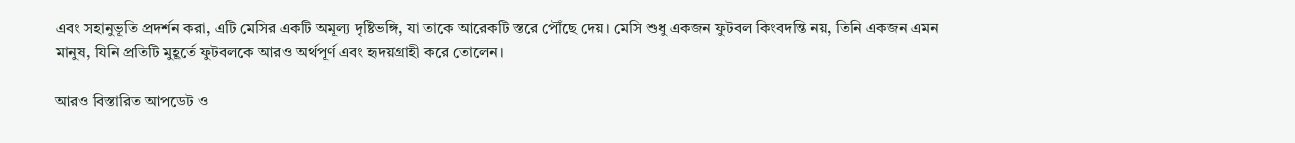এবং সহানুভূতি প্রদর্শন করা, এটি মেসির একটি অমূল্য দৃষ্টিভঙ্গি, যা তাকে আরেকটি স্তরে পৌঁছে দেয়। মেসি শুধু একজন ফুটবল কিংবদন্তি নয়, তিনি একজন এমন মানুষ, যিনি প্রতিটি মুহূর্তে ফুটবলকে আরও অর্থপূর্ণ এবং হৃদয়গ্রাহী করে তোলেন।

আরও বিস্তারিত আপডেট ও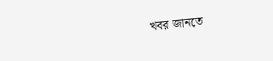খবর জানতে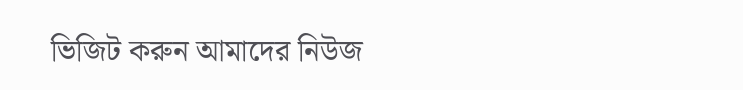ভিজিট করুন আমাদের নিউজ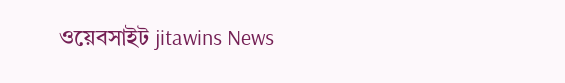ওয়েবসাইট jitawins News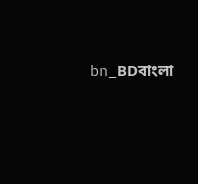bn_BDবাংলা